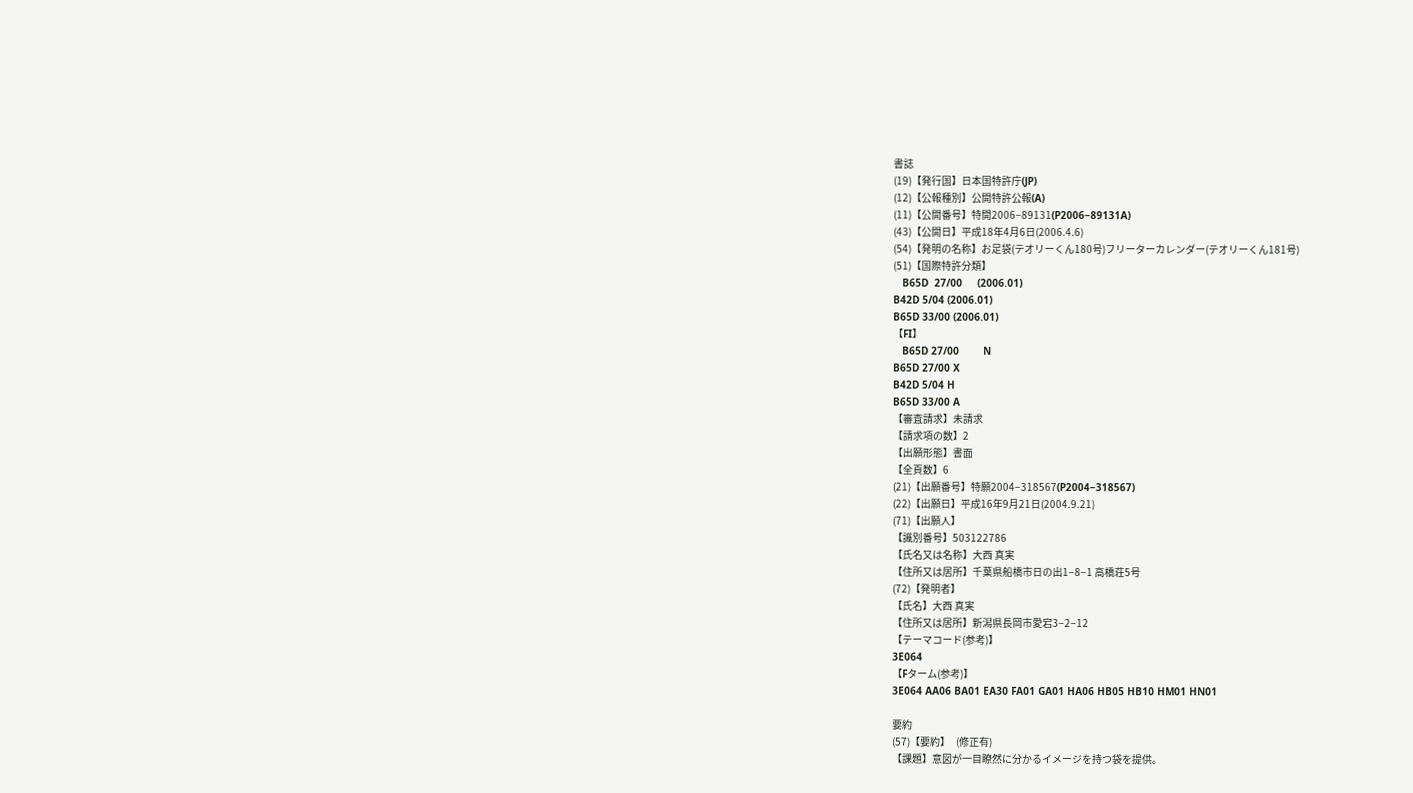書誌
(19)【発行国】日本国特許庁(JP)
(12)【公報種別】公開特許公報(A)
(11)【公開番号】特開2006−89131(P2006−89131A)
(43)【公開日】平成18年4月6日(2006.4.6)
(54)【発明の名称】お足袋(テオリーくん180号)フリーターカレンダー(テオリーくん181号)
(51)【国際特許分類】
   B65D  27/00     (2006.01)
B42D 5/04 (2006.01)
B65D 33/00 (2006.01)
【FI】
   B65D 27/00        N
B65D 27/00 X
B42D 5/04 H
B65D 33/00 A
【審査請求】未請求
【請求項の数】2
【出願形態】書面
【全頁数】6
(21)【出願番号】特願2004−318567(P2004−318567)
(22)【出願日】平成16年9月21日(2004.9.21)
(71)【出願人】
【識別番号】503122786
【氏名又は名称】大西 真実
【住所又は居所】千葉県船橋市日の出1−8−1 高橋荘5号
(72)【発明者】
【氏名】大西 真実
【住所又は居所】新潟県長岡市愛宕3−2−12
【テーマコード(参考)】
3E064
【Fターム(参考)】
3E064 AA06 BA01 EA30 FA01 GA01 HA06 HB05 HB10 HM01 HN01

要約
(57)【要約】   (修正有)
【課題】意図が一目瞭然に分かるイメージを持つ袋を提供。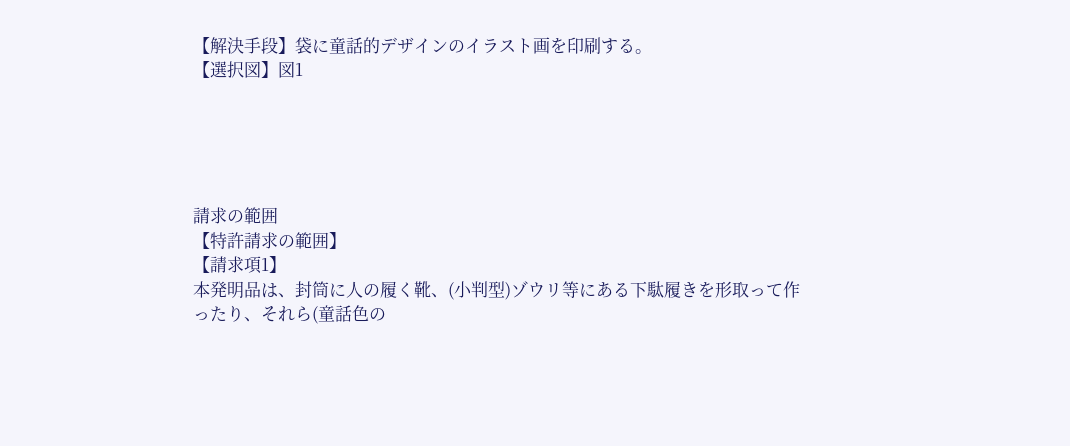【解決手段】袋に童話的デザインのイラスト画を印刷する。
【選択図】図1





請求の範囲
【特許請求の範囲】
【請求項1】
本発明品は、封筒に人の履く靴、(小判型)ゾウリ等にある下駄履きを形取って作ったり、それら(童話色の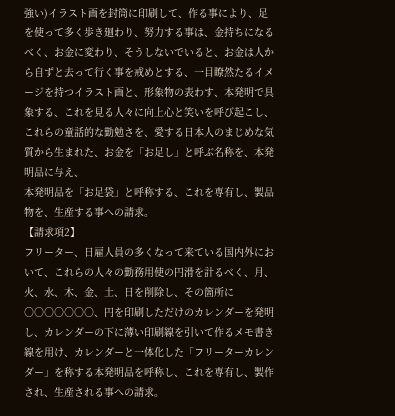強い)イラスト画を封筒に印刷して、作る事により、足を使って多く歩き廻わり、努力する事は、金持ちになるべく、お金に変わり、そうしないでいると、お金は人から自ずと去って行く事を戒めとする、一目瞭然たるイメージを持つイラスト画と、形象物の表わす、本発明で具象する、これを見る人々に向上心と笑いを呼び起こし、これらの童話的な勤勉さを、愛する日本人のまじめな気質から生まれた、お金を「お足し」と呼ぶ名称を、本発明品に与え、
本発明品を「お足袋」と呼称する、これを専有し、製品物を、生産する事への請求。
【請求項2】
フリーター、日雇人員の多くなって来ている国内外において、これらの人々の勤務用使の円滑を計るべく、月、火、水、木、金、土、日を削除し、その箇所に○○○○○○○、円を印刷しただけのカレンダーを発明し、カレンダーの下に薄い印刷線を引いて作るメモ書き線を用け、カレンダーと一体化した「フリーターカレンダー」を称する本発明品を呼称し、これを専有し、製作され、生産される事への請求。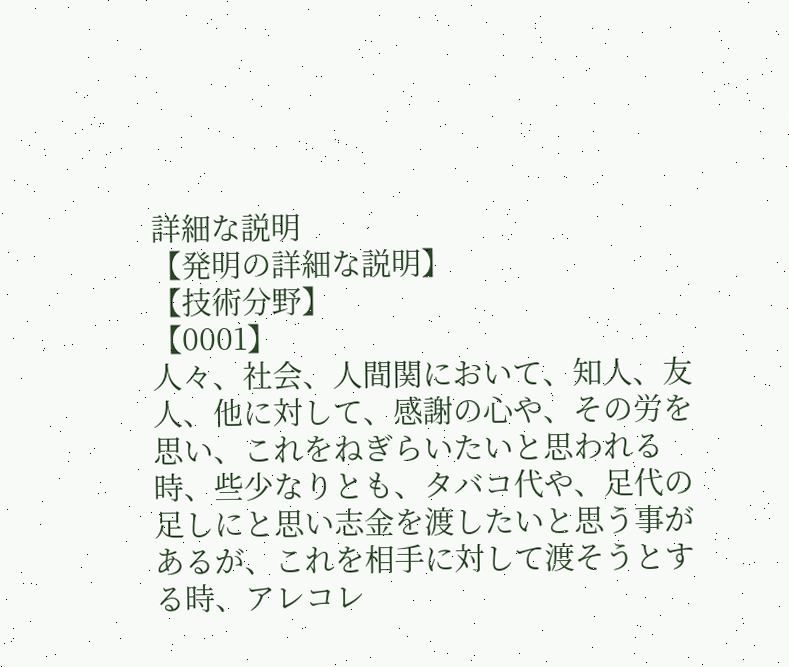詳細な説明
【発明の詳細な説明】
【技術分野】
【0001】
人々、社会、人間関において、知人、友人、他に対して、感謝の心や、その労を思い、これをねぎらいたいと思われる時、些少なりとも、タバコ代や、足代の足しにと思い志金を渡したいと思う事があるが、これを相手に対して渡そうとする時、アレコレ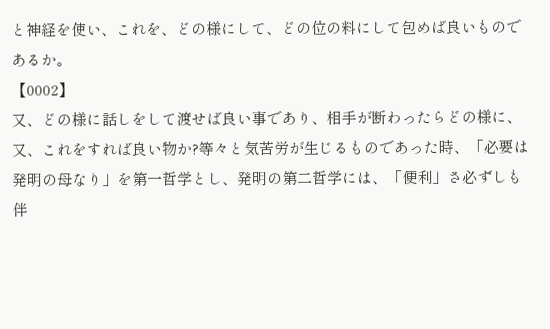と神経を使い、これを、どの様にして、どの位の料にして包めば良いものであるか。
【0002】
又、どの様に話しをして渡せば良い事であり、相手が断わったらどの様に、又、これをすれば良い物か?等々と気苦労が生じるものであった時、「必要は発明の母なり」を第一哲学とし、発明の第二哲学には、「便利」さ必ずしも伴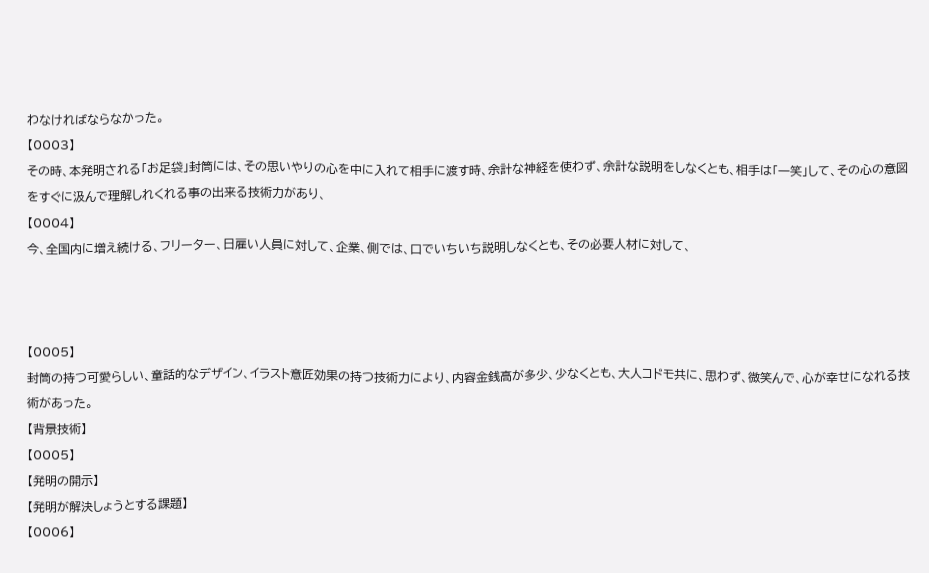わなければならなかった。
【0003】
その時、本発明される「お足袋」封筒には、その思いやりの心を中に入れて相手に渡す時、余計な神経を使わず、余計な説明をしなくとも、相手は「一笑」して、その心の意図をすぐに汲んで理解しれくれる事の出来る技術力があり、
【0004】
今、全国内に増え続ける、フリーター、日雇い人員に対して、企業、側では、口でいちいち説明しなくとも、その必要人材に対して、



【0005】
封筒の持つ可愛らしい、童話的なデザイン、イラスト意匠効果の持つ技術力により、内容金銭高が多少、少なくとも、大人コドモ共に、思わず、微笑んで、心が幸せになれる技術があった。
【背景技術】
【0005】
【発明の開示】
【発明が解決しょうとする課題】
【0006】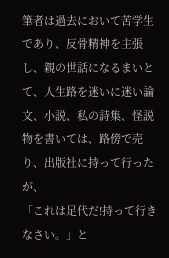筆者は過去において苦学生であり、反骨精神を主張し、親の世話になるまいとて、人生路を迷いに迷い論文、小説、私の詩集、怪説物を書いては、路傍で売り、出版社に持って行ったが、
「これは足代だ!持って行きなさい。」と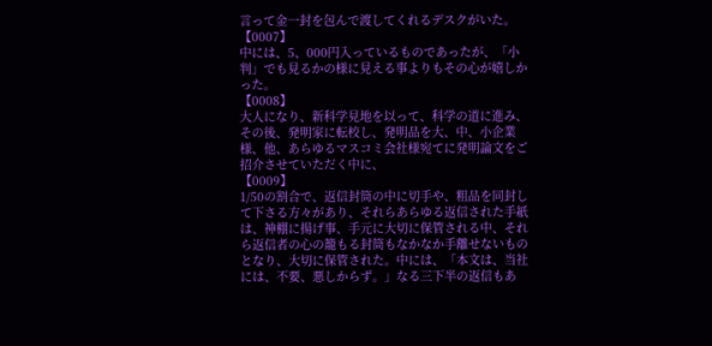言って金一封を包んで渡してくれるデスクがいた。
【0007】
中には、5、000円入っているものであったが、「小判」でも見るかの様に見える事よりもその心が嬉しかった。
【0008】
大人になり、新科学見地を以って、科学の道に進み、その後、発明家に転校し、発明品を大、中、小企業様、他、あらゆるマスコミ会社様宛てに発明論文をご招介させていただく中に、
【0009】
1/50の割合で、返信封筒の中に切手や、粗品を同封して下さる方々があり、それらあらゆる返信された手紙は、神棚に揚げ事、手元に大切に保管される中、それら返信者の心の籠もる封筒もなかなか手離せないものとなり、大切に保管された。中には、「本文は、当社には、不要、悪しからず。」なる三下半の返信もあ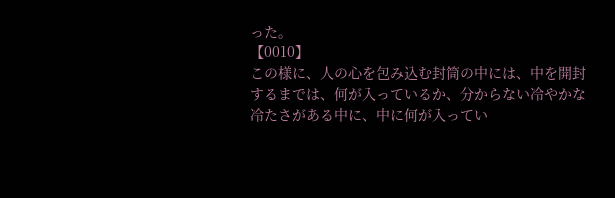った。
【0010】
この様に、人の心を包み込む封筒の中には、中を開封するまでは、何が入っているか、分からない冷やかな冷たさがある中に、中に何が入ってい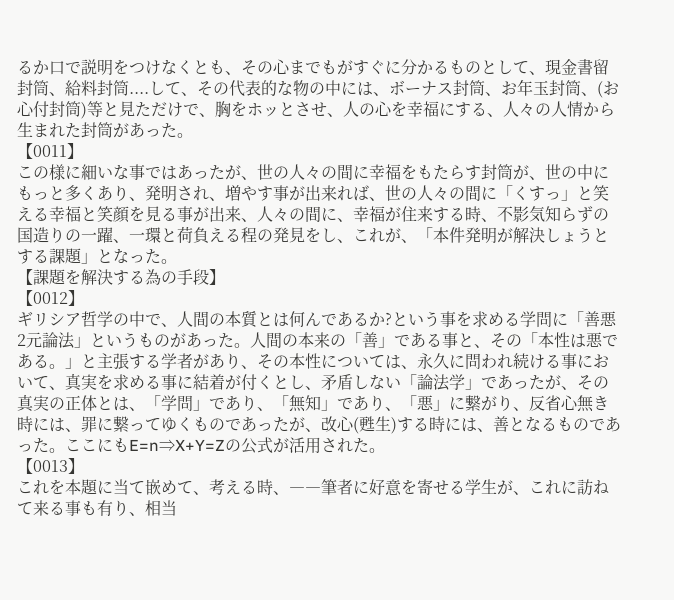るか口で説明をつけなくとも、その心までもがすぐに分かるものとして、現金書留封筒、給料封筒....して、その代表的な物の中には、ボーナス封筒、お年玉封筒、(お心付封筒)等と見ただけで、胸をホッとさせ、人の心を幸福にする、人々の人情から生まれた封筒があった。
【0011】
この様に細いな事ではあったが、世の人々の間に幸福をもたらす封筒が、世の中にもっと多くあり、発明され、増やす事が出来れば、世の人々の間に「くすっ」と笑える幸福と笑顔を見る事が出来、人々の間に、幸福が住来する時、不影気知らずの国造りの一躍、一環と荷負える程の発見をし、これが、「本件発明が解決しょうとする課題」となった。
【課題を解決する為の手段】
【0012】
ギリシア哲学の中で、人間の本質とは何んであるか?という事を求める学問に「善悪2元論法」というものがあった。人間の本来の「善」である事と、その「本性は悪である。」と主張する学者があり、その本性については、永久に問われ続ける事において、真実を求める事に結着が付くとし、矛盾しない「論法学」であったが、その真実の正体とは、「学問」であり、「無知」であり、「悪」に繋がり、反省心無き時には、罪に繋ってゆくものであったが、改心(甦生)する時には、善となるものであった。ここにもE=n⇒X+Y=Zの公式が活用された。
【0013】
これを本題に当て嵌めて、考える時、――筆者に好意を寄せる学生が、これに訪ねて来る事も有り、相当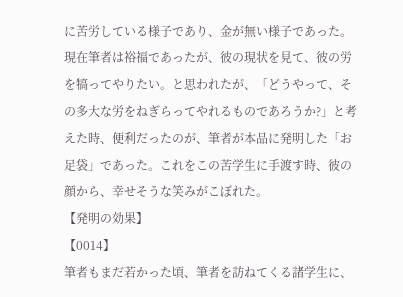に苦労している様子であり、金が無い様子であった。現在筆者は裕福であったが、彼の現状を見て、彼の労を犒ってやりたい。と思われたが、「どうやって、その多大な労をねぎらってやれるものであろうか?」と考えた時、便利だったのが、筆者が本品に発明した「お足袋」であった。これをこの苦学生に手渡す時、彼の顔から、幸せそうな笑みがこぼれた。
【発明の効果】
【0014】
筆者もまだ若かった頃、筆者を訪ねてくる諸学生に、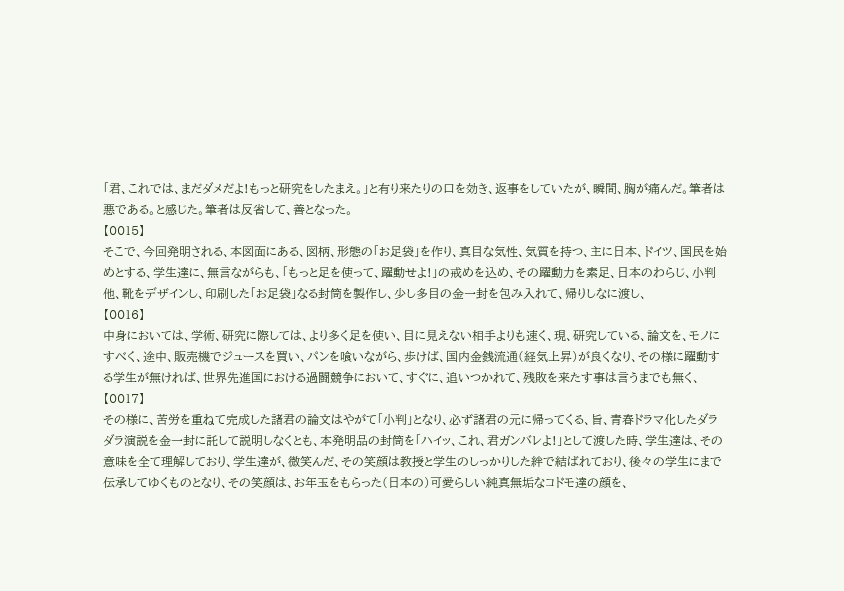「君、これでは、まだダメだよ!もっと研究をしたまえ。」と有り来たりの口を効き、返事をしていたが、瞬間、胸が痛んだ。筆者は悪である。と感じた。筆者は反省して、善となった。
【0015】
そこで、今回発明される、本図面にある、図柄、形態の「お足袋」を作り、真目な気性、気質を持つ、主に日本、ドイツ、国民を始めとする、学生達に、無言ながらも、「もっと足を使って、躍動せよ!」の戒めを込め、その躍動力を素足、日本のわらじ、小判他、靴をデザインし、印刷した「お足袋」なる封筒を製作し、少し多目の金一封を包み入れて、帰りしなに渡し、
【0016】
中身においては、学術、研究に際しては、より多く足を使い、目に見えない相手よりも速く、現、研究している、論文を、モノにすべく、途中、販売機でジュースを買い、パンを喰いながら、歩けば、国内金銭流通(経気上昇)が良くなり、その様に躍動する学生が無ければ、世界先進国における過闘競争において、すぐに、追いつかれて、残敗を来たす事は言うまでも無く、
【0017】
その様に、苦労を重ねて完成した諸君の論文はやがて「小判」となり、必ず諸君の元に帰ってくる、旨、青春ドラマ化したダラダラ演説を金一封に託して説明しなくとも、本発明品の封筒を「ハイッ、これ、君ガンバレよ!」として渡した時、学生達は、その意味を全て理解しており、学生達が、微笑んだ、その笑顔は教授と学生のしっかりした絆で結ばれており、後々の学生にまで伝承してゆくものとなり、その笑顔は、お年玉をもらった(日本の)可愛らしい純真無垢なコドモ達の顔を、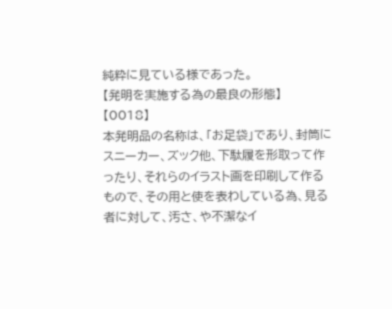純粋に見ている様であった。
【発明を実施する為の最良の形態】
【0018】
本発明品の名称は、「お足袋」であり、封筒にスニーカー、ズック他、下駄履を形取って作ったり、それらのイラスト画を印刷して作るもので、その用と使を表わしている為、見る者に対して、汚さ、や不潔なイ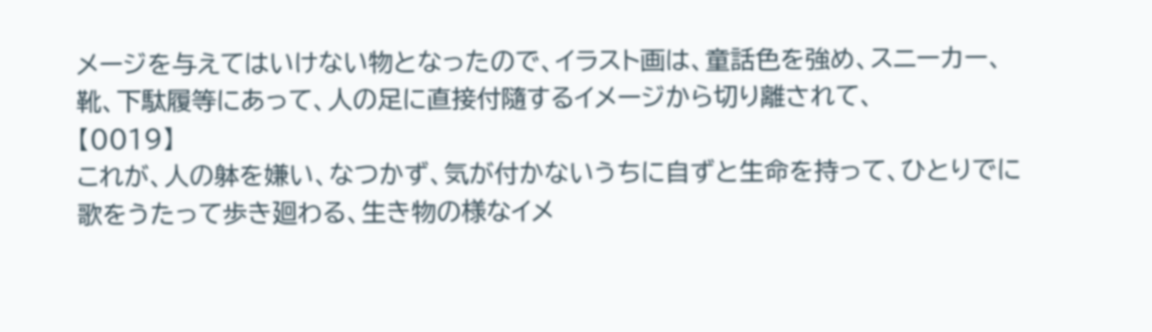メージを与えてはいけない物となったので、イラスト画は、童話色を強め、スニーカー、靴、下駄履等にあって、人の足に直接付隨するイメージから切り離されて、
【0019】
これが、人の躰を嫌い、なつかず、気が付かないうちに自ずと生命を持って、ひとりでに歌をうたって歩き廻わる、生き物の様なイメ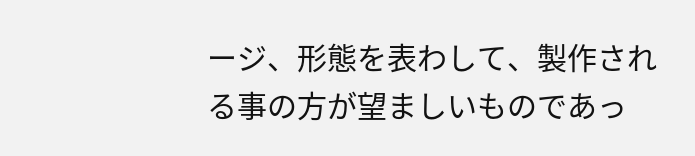ージ、形態を表わして、製作される事の方が望ましいものであっ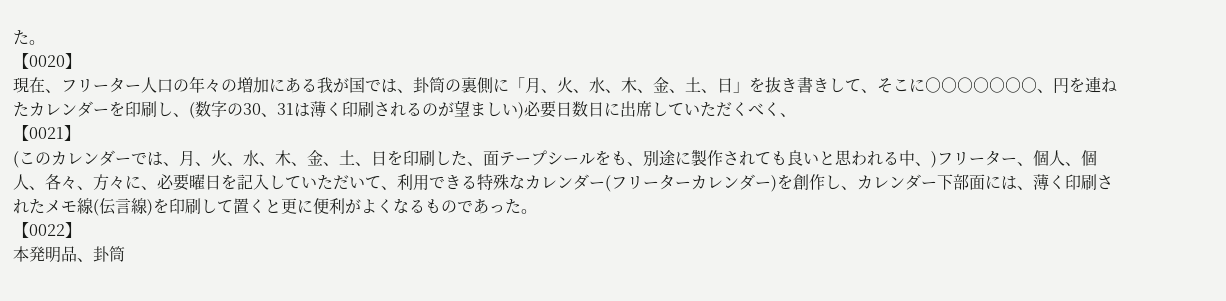た。
【0020】
現在、フリーター人口の年々の増加にある我が国では、卦筒の裏側に「月、火、水、木、金、土、日」を抜き書きして、そこに○○○○○○○、円を連ねたカレンダーを印刷し、(数字の30、31は薄く印刷されるのが望ましい)必要日数日に出席していただくべく、
【0021】
(このカレンダーでは、月、火、水、木、金、土、日を印刷した、面テープシールをも、別途に製作されても良いと思われる中、)フリーター、個人、個人、各々、方々に、必要曜日を記入していただいて、利用できる特殊なカレンダー(フリーターカレンダー)を創作し、カレンダー下部面には、薄く印刷されたメモ線(伝言線)を印刷して置くと更に便利がよくなるものであった。
【0022】
本発明品、卦筒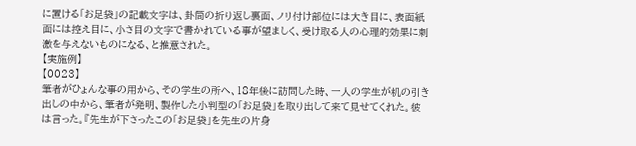に置ける「お足袋」の記載文字は、卦筒の折り返し裏面、ノリ付け部位には大き目に、表面紙面には控え目に、小さ目の文字で書かれている事が望ましく、受け取る人の心理的効果に刺激を与えないものになる、と推意された。
【実施例】
【0023】
筆者がひょんな事の用から、その学生の所へ、18年後に訪問した時、一人の学生が机の引き出しの中から、筆者が発明、製作した小判型の「お足袋」を取り出して来て見せてくれた。彼は言った。『先生が下さったこの「お足袋」を先生の片身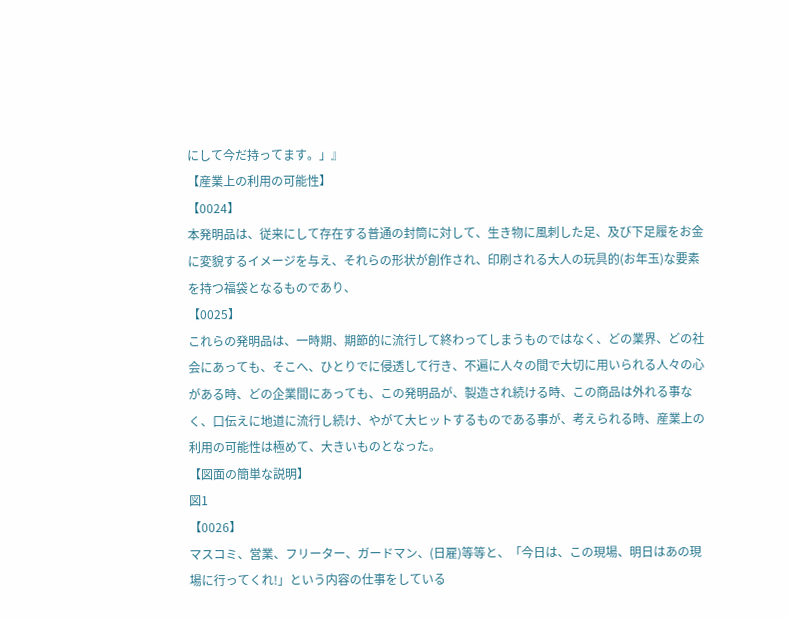にして今だ持ってます。」』
【産業上の利用の可能性】
【0024】
本発明品は、従来にして存在する普通の封筒に対して、生き物に風刺した足、及び下足履をお金に変貌するイメージを与え、それらの形状が創作され、印刷される大人の玩具的(お年玉)な要素を持つ福袋となるものであり、
【0025】
これらの発明品は、一時期、期節的に流行して終わってしまうものではなく、どの業界、どの社会にあっても、そこへ、ひとりでに侵透して行き、不遍に人々の間で大切に用いられる人々の心がある時、どの企業間にあっても、この発明品が、製造され続ける時、この商品は外れる事なく、口伝えに地道に流行し続け、やがて大ヒットするものである事が、考えられる時、産業上の利用の可能性は極めて、大きいものとなった。
【図面の簡単な説明】
図1
【0026】
マスコミ、営業、フリーター、ガードマン、(日雇)等等と、「今日は、この現場、明日はあの現場に行ってくれ!」という内容の仕事をしている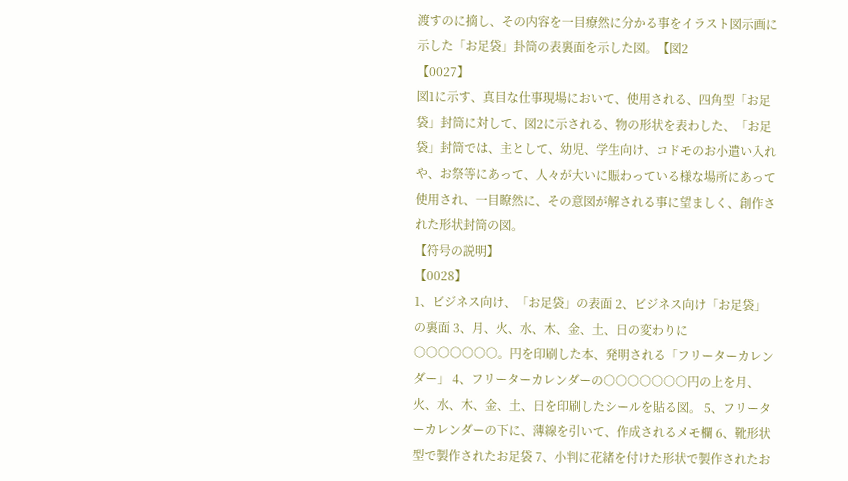渡すのに摘し、その内容を一目療然に分かる事をイラスト図示画に示した「お足袋」卦筒の表裏面を示した図。【図2
【0027】
図1に示す、真目な仕事現場において、使用される、四角型「お足袋」封筒に対して、図2に示される、物の形状を表わした、「お足袋」封筒では、主として、幼児、学生向け、コドモのお小遣い入れや、お祭等にあって、人々が大いに賑わっている様な場所にあって使用され、一目瞭然に、その意図が解される事に望ましく、創作された形状封筒の図。
【符号の説明】
【0028】
1、ビジネス向け、「お足袋」の表面 2、ビジネス向け「お足袋」の裏面 3、月、火、水、木、金、土、日の変わりに○○○○○○○。円を印刷した本、発明される「フリーターカレンダー」 4、フリーターカレンダーの○○○○○○○円の上を月、火、水、木、金、土、日を印刷したシールを貼る図。 5、フリーターカレンダーの下に、薄線を引いて、作成されるメモ欄 6、靴形状型で製作されたお足袋 7、小判に花緒を付けた形状で製作されたお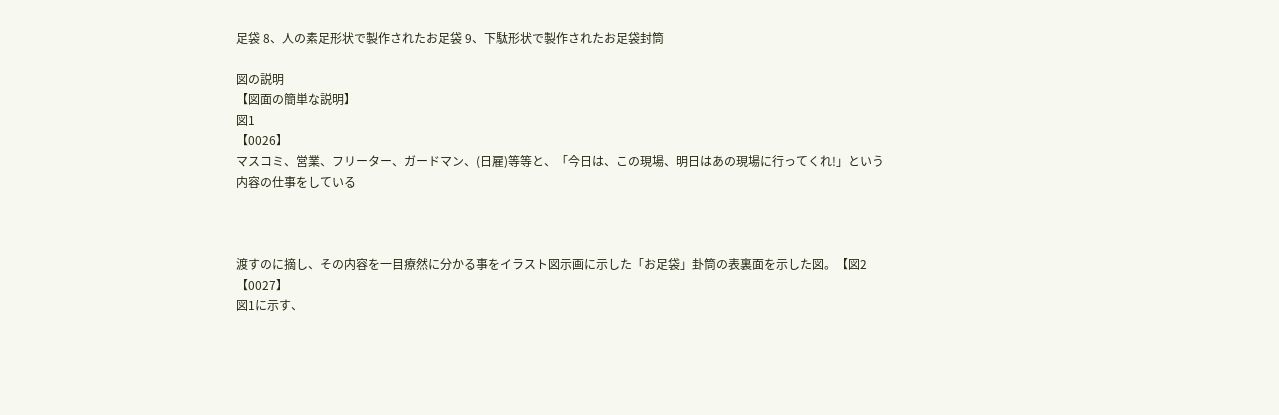足袋 8、人の素足形状で製作されたお足袋 9、下駄形状で製作されたお足袋封筒

図の説明
【図面の簡単な説明】
図1
【0026】
マスコミ、営業、フリーター、ガードマン、(日雇)等等と、「今日は、この現場、明日はあの現場に行ってくれ!」という内容の仕事をしている



渡すのに摘し、その内容を一目療然に分かる事をイラスト図示画に示した「お足袋」卦筒の表裏面を示した図。【図2
【0027】
図1に示す、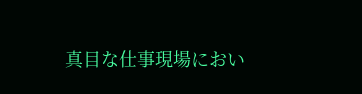真目な仕事現場におい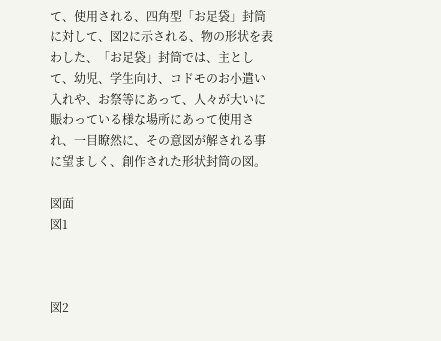て、使用される、四角型「お足袋」封筒に対して、図2に示される、物の形状を表わした、「お足袋」封筒では、主として、幼児、学生向け、コドモのお小遣い入れや、お祭等にあって、人々が大いに賑わっている様な場所にあって使用され、一目瞭然に、その意図が解される事に望ましく、創作された形状封筒の図。

図面
図1



図2